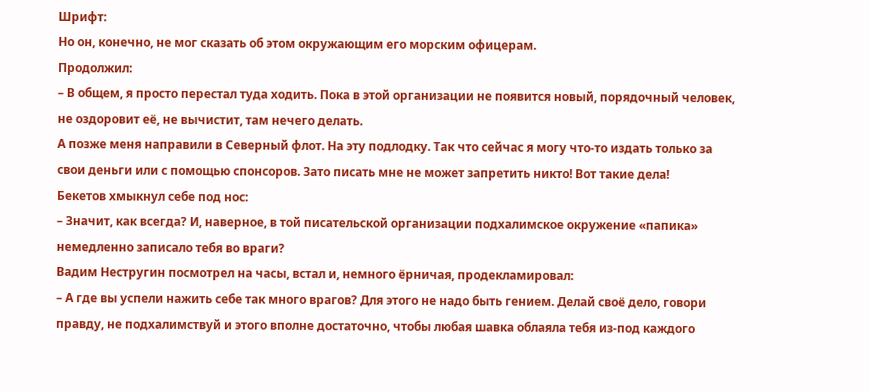Шрифт:
Но он, конечно, не мог сказать об этом окружающим его морским офицерам.
Продолжил:
– В общем, я просто перестал туда ходить. Пока в этой организации не появится новый, порядочный человек, не оздоровит её, не вычистит, там нечего делать.
А позже меня направили в Северный флот. На эту подлодку. Так что сейчас я могу что-то издать только за свои деньги или с помощью спонсоров. Зато писать мне не может запретить никто! Вот такие дела!
Бекетов хмыкнул себе под нос:
– Значит, как всегда? И, наверное, в той писательской организации подхалимское окружение «папика» немедленно записало тебя во враги?
Вадим Нестругин посмотрел на часы, встал и, немного ёрничая, продекламировал:
– А где вы успели нажить себе так много врагов? Для этого не надо быть гением. Делай своё дело, говори правду, не подхалимствуй и этого вполне достаточно, чтобы любая шавка облаяла тебя из-под каждого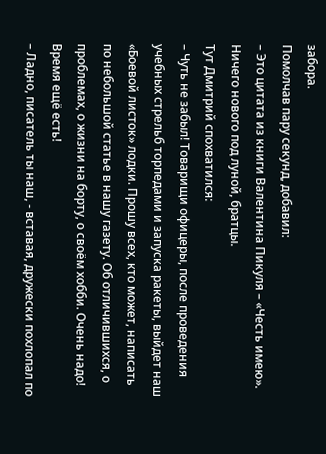забора.
Помолчав пару секунд, добавил:
– Это цитата из книги Валентина Пикуля – «Честь имею». Ничего нового под луной, братцы.
Тут Дмитрий спохватился:
– Чуть не забыл! Товарищи офицеры, после проведения учебных стрельб торпедами и запуска ракеты, выйдет наш «Боевой листок» лодки. Прошу всех, кто может, написать по небольшой статье в нашу газету. Об отличившихся, о проблемах, о жизни на борту, о своём хобби. Очень надо! Время ещё есть!
– Ладно, писатель ты наш, - вставая, дружески похлопал по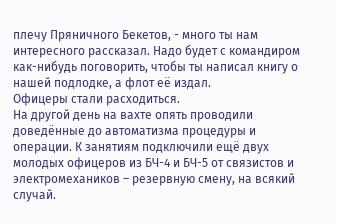плечу Пряничного Бекетов, - много ты нам интересного рассказал. Надо будет с командиром как-нибудь поговорить, чтобы ты написал книгу о нашей подлодке, а флот её издал.
Офицеры стали расходиться.
На другой день на вахте опять проводили доведённые до автоматизма процедуры и операции. К занятиям подключили ещё двух молодых офицеров из БЧ-4 и БЧ-5 от связистов и электромехаников – резервную смену, на всякий случай.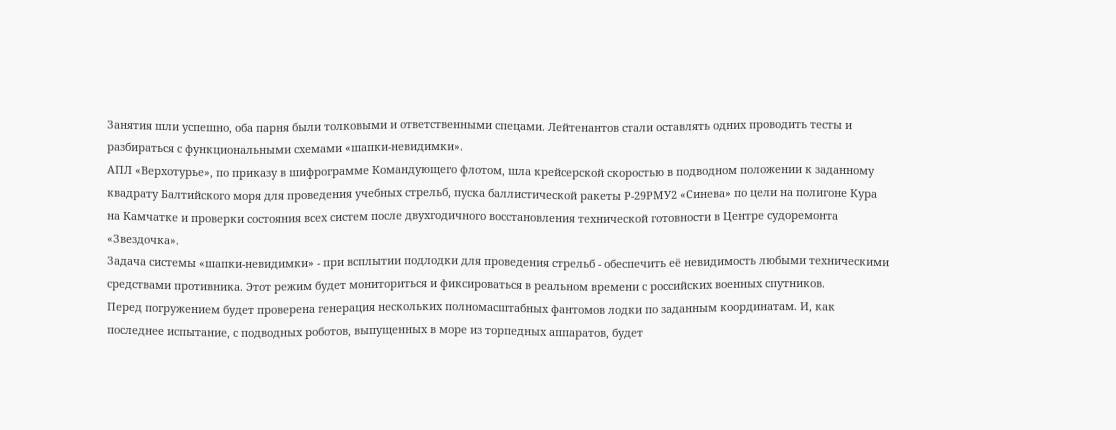Занятия шли успешно, оба парня были толковыми и ответственными спецами. Лейтенантов стали оставлять одних проводить тесты и разбираться с функциональными схемами «шапки-невидимки».
АПЛ «Верхотурье», по приказу в шифрограмме Командующего флотом, шла крейсерской скоростью в подводном положении к заданному квадрату Балтийского моря для проведения учебных стрельб, пуска баллистической ракеты Р-29РМУ2 «Синева» по цели на полигоне Кура на Камчатке и проверки состояния всех систем после двухгодичного восстановления технической готовности в Центре судоремонта «Звездочка».
Задача системы «шапки-невидимки» - при всплытии подлодки для проведения стрельб - обеспечить её невидимость любыми техническими средствами противника. Этот режим будет мониториться и фиксироваться в реальном времени с российских военных спутников.
Перед погружением будет проверена генерация нескольких полномасштабных фантомов лодки по заданным координатам. И, как последнее испытание, с подводных роботов, выпущенных в море из торпедных аппаратов, будет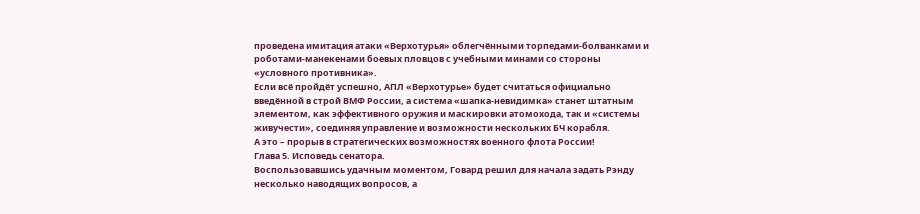проведена имитация атаки «Верхотурья» облегчёнными торпедами-болванками и роботами-манекенами боевых пловцов с учебными минами со стороны «условного противника».
Если всё пройдёт успешно, АПЛ «Верхотурье» будет считаться официально введённой в строй ВМФ России, а система «шапка-невидимка» станет штатным элементом, как эффективного оружия и маскировки атомохода, так и «системы живучести», соединяя управление и возможности нескольких БЧ корабля.
А это – прорыв в стратегических возможностях военного флота России!
Глава 5. Исповедь сенатора.
Воспользовавшись удачным моментом, Говард решил для начала задать Рэнду несколько наводящих вопросов, а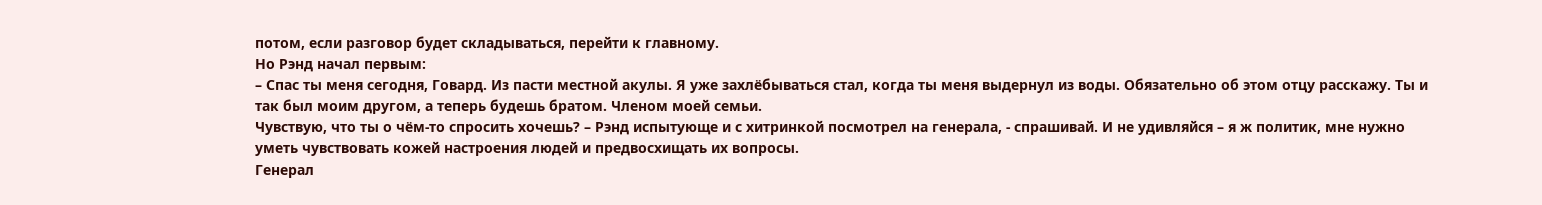потом, если разговор будет складываться, перейти к главному.
Но Рэнд начал первым:
– Спас ты меня сегодня, Говард. Из пасти местной акулы. Я уже захлёбываться стал, когда ты меня выдернул из воды. Обязательно об этом отцу расскажу. Ты и так был моим другом, а теперь будешь братом. Членом моей семьи.
Чувствую, что ты о чём-то спросить хочешь? – Рэнд испытующе и с хитринкой посмотрел на генерала, - спрашивай. И не удивляйся – я ж политик, мне нужно уметь чувствовать кожей настроения людей и предвосхищать их вопросы.
Генерал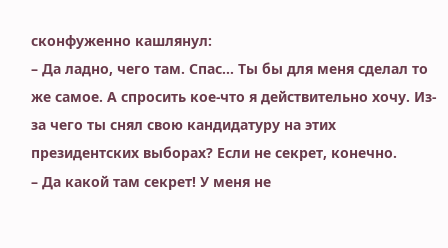сконфуженно кашлянул:
– Да ладно, чего там. Спас… Ты бы для меня сделал то же самое. А спросить кое-что я действительно хочу. Из-за чего ты снял свою кандидатуру на этих президентских выборах? Если не секрет, конечно.
– Да какой там секрет! У меня не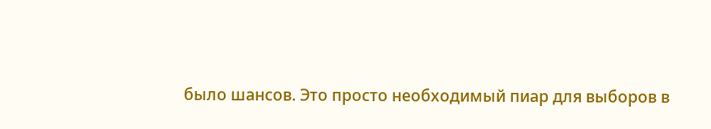было шансов. Это просто необходимый пиар для выборов в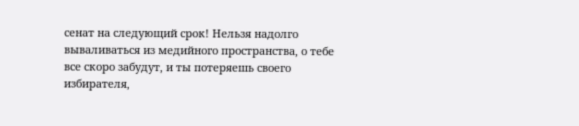сенат на следующий срок! Нельзя надолго вываливаться из медийного пространства, о тебе все скоро забудут, и ты потеряешь своего избирателя,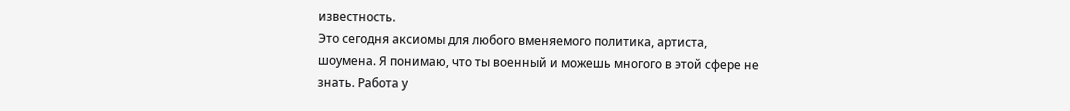известность.
Это сегодня аксиомы для любого вменяемого политика, артиста, шоумена. Я понимаю, что ты военный и можешь многого в этой сфере не знать. Работа у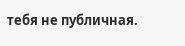тебя не публичная.